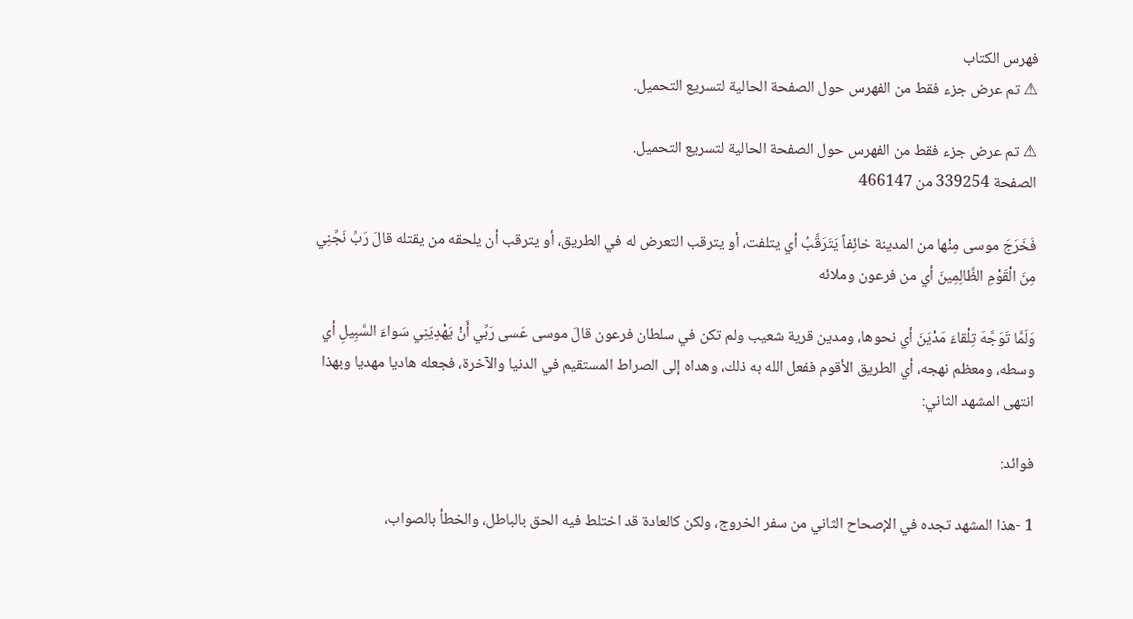فهرس الكتاب
⚠ تم عرض جزء فقط من الفهرس حول الصفحة الحالية لتسريع التحميل.

⚠ تم عرض جزء فقط من الفهرس حول الصفحة الحالية لتسريع التحميل.
الصفحة 339254 من 466147

فَخَرَجَ موسى مِنْها من المدينة خائِفاً يَتَرَقَّبُ أي يتلفت، أو يترقب التعرض له في الطريق، أو يترقب أن يلحقه من يقتله قالَ رَبِّ نَجِّنِي مِنَ الْقَوْمِ الظَّالِمِينَ أي من فرعون وملائه

وَلَمَّا تَوَجَّهَ تِلْقاءَ مَدْيَنَ أي نحوها، ومدين قرية شعيب ولم تكن في سلطان فرعون قالَ موسى عَسى رَبِّي أَنْ يَهْدِيَنِي سَواءَ السَّبِيلِ أي وسطه، ومعظم نهجه، أي الطريق الأقوم ففعل الله به ذلك، وهداه إلى الصراط المستقيم في الدنيا والآخرة، فجعله هاديا مهديا وبهذا انتهى المشهد الثاني:

فوائد:

1 -هذا المشهد تجده في الإصحاح الثاني من سفر الخروج، ولكن كالعادة قد اختلط فيه الحق بالباطل، والخطأ بالصواب،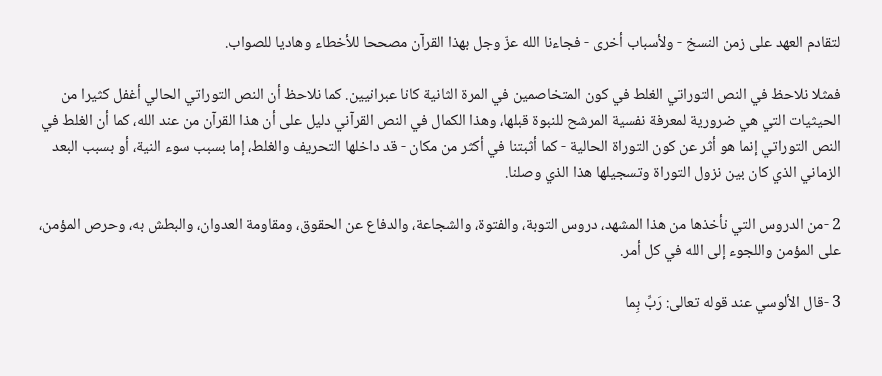لتقادم العهد على زمن النسخ - ولأسباب أخرى - فجاءنا الله عزّ وجل بهذا القرآن مصححا للأخطاء وهاديا للصواب.

فمثلا نلاحظ في النص التوراتي الغلط في كون المتخاصمين في المرة الثانية كانا عبرانيين. كما نلاحظ أن النص التوراتي الحالي أغفل كثيرا من الحيثيات التي هي ضرورية لمعرفة نفسية المرشح للنبوة قبلها، وهذا الكمال في النص القرآني دليل على أن هذا القرآن من عند الله، كما أن الغلط في النص التوراتي إنما هو أثر عن كون التوراة الحالية - كما أثبتنا في أكثر من مكان - قد داخلها التحريف والغلط، إما بسبب سوء النية، أو بسبب البعد الزماني الذي كان بين نزول التوراة وتسجيلها هذا الذي وصلنا.

2 -من الدروس التي نأخذها من هذا المشهد، دروس التوبة، والفتوة، والشجاعة، والدفاع عن الحقوق، ومقاومة العدوان، والبطش به، وحرص المؤمن، على المؤمن واللجوء إلى الله في كل أمر.

3 -قال الألوسي عند قوله تعالى: رَبِّ بِما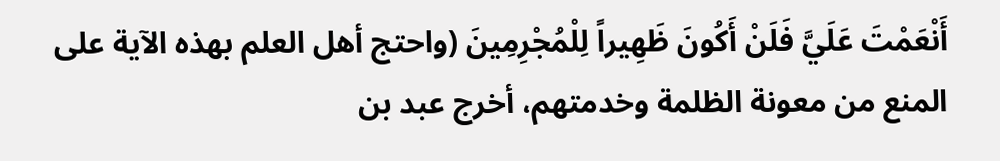أَنْعَمْتَ عَلَيَّ فَلَنْ أَكُونَ ظَهِيراً لِلْمُجْرِمِينَ (واحتج أهل العلم بهذه الآية على المنع من معونة الظلمة وخدمتهم، أخرج عبد بن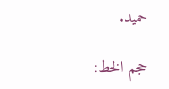حميد.

حجم الخط: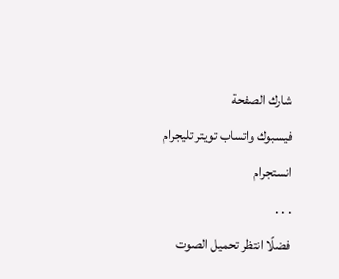شارك الصفحة
فيسبوك واتساب تويتر تليجرام انستجرام
. . .
فضلًا انتظر تحميل الصوت